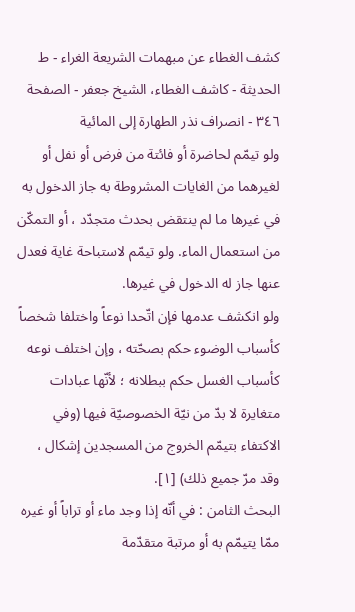كشف الغطاء عن مبهمات الشريعة الغراء - ط الحديثة - كاشف الغطاء، الشيخ جعفر - الصفحة ٣٤٦ - انصراف نذر الطهارة إلى المائية
ولو تيمّم لحاضرة أو فائتة من فرض أو نفل أو لغيرهما من الغايات المشروطة به جاز الدخول به في غيرها ما لم ينتقض بحدث متجدّد ، أو التمكّن من استعمال الماء. ولو تيمّم لاستباحة غاية فعدل عنها جاز له الدخول في غيرها.
ولو انكشف عدمها فإن اتّحدا نوعاً واختلفا شخصاً كأسباب الوضوء حكم بصحّته ، وإن اختلف نوعه كأسباب الغسل حكم ببطلانه ؛ لأنّها عبادات متغايرة لا بدّ من نيّة الخصوصيّة فيها (وفي الاكتفاء بتيمّم الخروج من المسجدين إشكال ، وقد مرّ جميع ذلك) [١].
البحث الثامن : في أنّه إذا وجد ماء أو تراباً أو غيره ممّا يتيمّم به أو مرتبة متقدّمة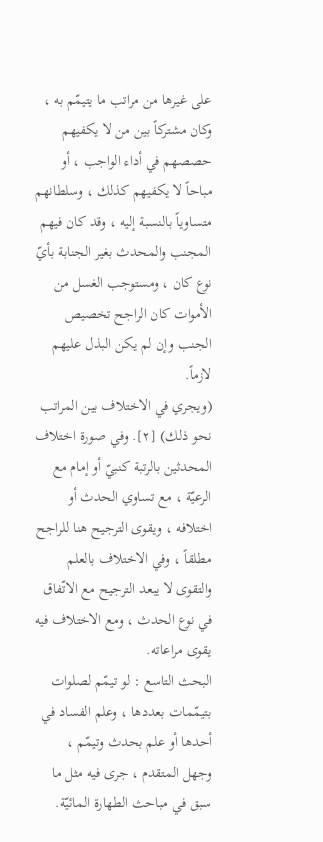على غيرها من مراتب ما يتيمّم به ، وكان مشتركاً بين من لا يكفيهم حصصهم في أداء الواجب ، أو مباحاً لا يكفيهم كذلك ، وسلطانهم متساوياً بالنسبة إليه ، وقد كان فيهم المجنب والمحدث بغير الجنابة بأيّ نوع كان ، ومستوجب الغسل من الأموات كان الراجح تخصيص الجنب وإن لم يكن البذل عليهم لازماً.
(ويجري في الاختلاف بين المراتب نحو ذلك) [٢]. وفي صورة اختلاف المحدثين بالرتبة كنبيّ أو إمام مع الرعيّة ، مع تساوي الحدث أو اختلافه ، ويقوى الترجيح هنا للراجح مطلقاً ، وفي الاختلاف بالعلم والتقوى لا يبعد الترجيح مع الاتّفاق في نوع الحدث ، ومع الاختلاف فيه يقوى مراعاته.
البحث التاسع : لو تيمّم لصلوات بتيمّمات بعددها ، وعلم الفساد في أحدها أو علم بحدث وتيمّم ، وجهل المتقدم ، جرى فيه مثل ما سبق في مباحث الطهارة المائيّة.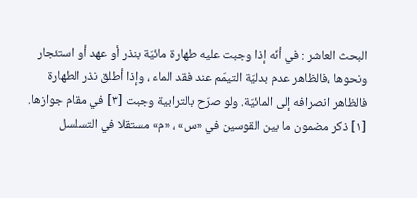البحث العاشر : في أنّه إذا وجبت عليه طهارة مائيّة بنذر أو عهد أو استئجار ونحوها ،فالظاهر عدم بدليّة التيمّم عند فقد الماء ، وإذا أطلق نذر الطهارة فالظاهر انصرافه إلى المائيّة. ولو صرّح بالترابية وجبت [٣] في مقام جوازها.
[١] ذكر مضمون ما بين القوسين في «س» ، «م» مستقلا في التسلسل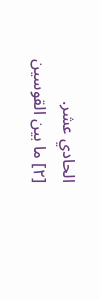الحادي عشر.
[٢] ما بين القوسين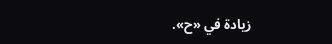زيادة في «ح».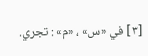[٣] في «س» ، «م» : تجري.